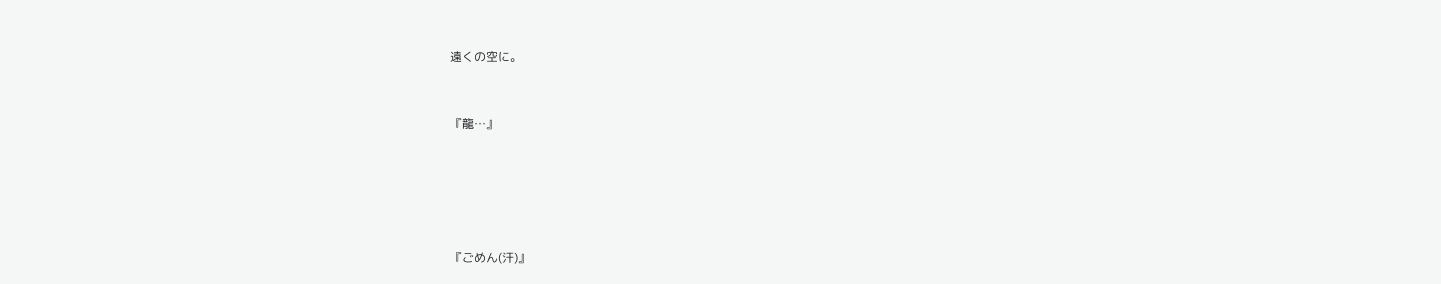遠くの空に。


『龍…』





『ごめん(汗)』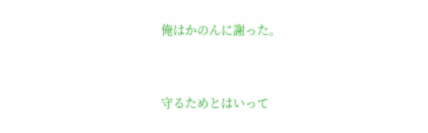俺はかのんに謝った。



守るためとはいって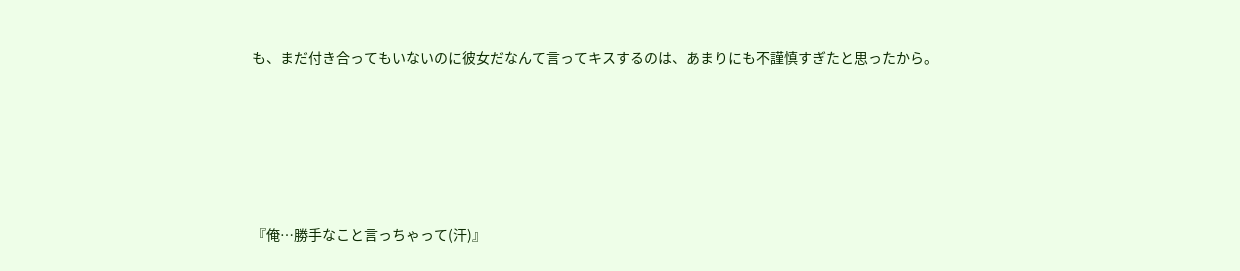も、まだ付き合ってもいないのに彼女だなんて言ってキスするのは、あまりにも不謹慎すぎたと思ったから。





『俺…勝手なこと言っちゃって(汗)』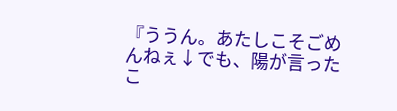『ううん。あたしこそごめんねぇ↓でも、陽が言ったこ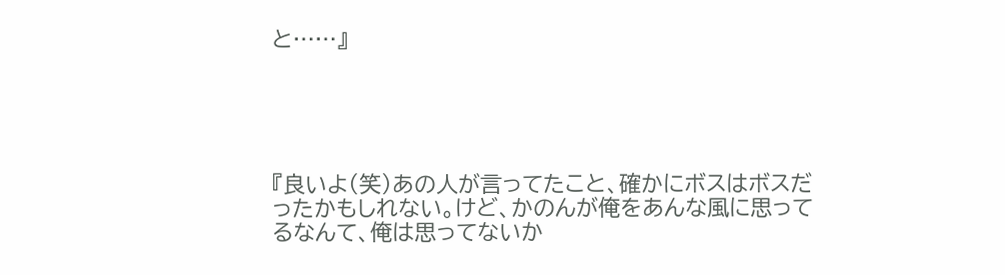と……』





『良いよ(笑)あの人が言ってたこと、確かにボスはボスだったかもしれない。けど、かのんが俺をあんな風に思ってるなんて、俺は思ってないか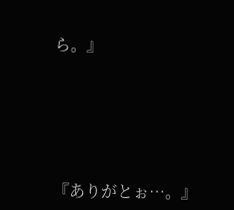ら。』





『ありがとぉ…。』